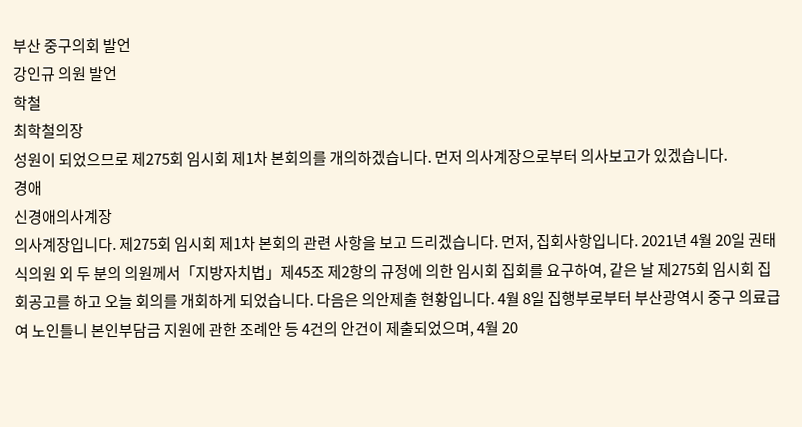부산 중구의회 발언
강인규 의원 발언
학철
최학철의장
성원이 되었으므로 제275회 임시회 제1차 본회의를 개의하겠습니다. 먼저 의사계장으로부터 의사보고가 있겠습니다.
경애
신경애의사계장
의사계장입니다. 제275회 임시회 제1차 본회의 관련 사항을 보고 드리겠습니다. 먼저, 집회사항입니다. 2021년 4월 20일 권태식의원 외 두 분의 의원께서「지방자치법」제45조 제2항의 규정에 의한 임시회 집회를 요구하여, 같은 날 제275회 임시회 집회공고를 하고 오늘 회의를 개회하게 되었습니다. 다음은 의안제출 현황입니다. 4월 8일 집행부로부터 부산광역시 중구 의료급여 노인틀니 본인부담금 지원에 관한 조례안 등 4건의 안건이 제출되었으며, 4월 20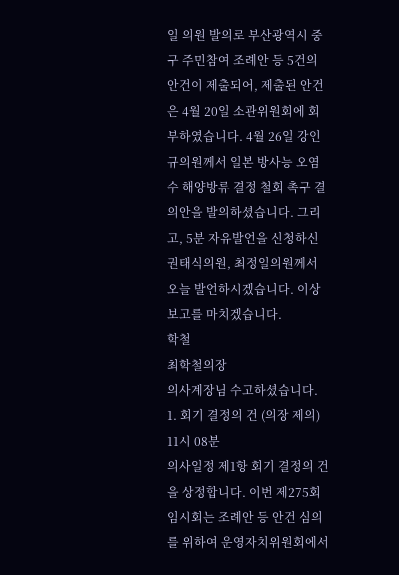일 의원 발의로 부산광역시 중구 주민참여 조례안 등 5건의 안건이 제출되어, 제출된 안건은 4월 20일 소관위원회에 회부하였습니다. 4월 26일 강인규의원께서 일본 방사능 오염수 해양방류 결정 철회 촉구 결의안을 발의하셨습니다. 그리고, 5분 자유발언을 신청하신 권태식의원, 최정일의원께서 오늘 발언하시겠습니다. 이상 보고를 마치겠습니다.
학철
최학철의장
의사계장님 수고하셨습니다. 1. 회기 결정의 건 (의장 제의)
11시 08분
의사일정 제1항 회기 결정의 건을 상정합니다. 이번 제275회 임시회는 조례안 등 안건 심의를 위하여 운영자치위원회에서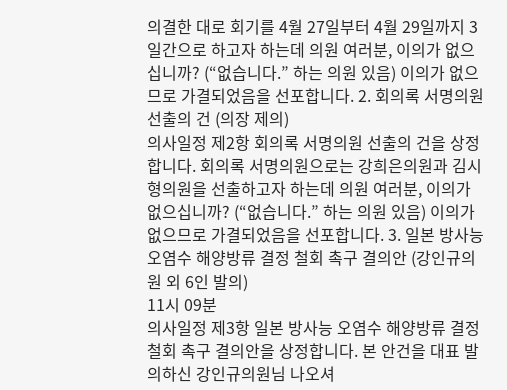의결한 대로 회기를 4월 27일부터 4월 29일까지 3일간으로 하고자 하는데 의원 여러분, 이의가 없으십니까? (“없습니다.” 하는 의원 있음) 이의가 없으므로 가결되었음을 선포합니다. 2. 회의록 서명의원 선출의 건 (의장 제의)
의사일정 제2항 회의록 서명의원 선출의 건을 상정합니다. 회의록 서명의원으로는 강희은의원과 김시형의원을 선출하고자 하는데 의원 여러분, 이의가 없으십니까? (“없습니다.” 하는 의원 있음) 이의가 없으므로 가결되었음을 선포합니다. 3. 일본 방사능 오염수 해양방류 결정 철회 촉구 결의안 (강인규의원 외 6인 발의)
11시 09분
의사일정 제3항 일본 방사능 오염수 해양방류 결정 철회 촉구 결의안을 상정합니다. 본 안건을 대표 발의하신 강인규의원님 나오셔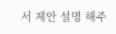서 제안 설명 해주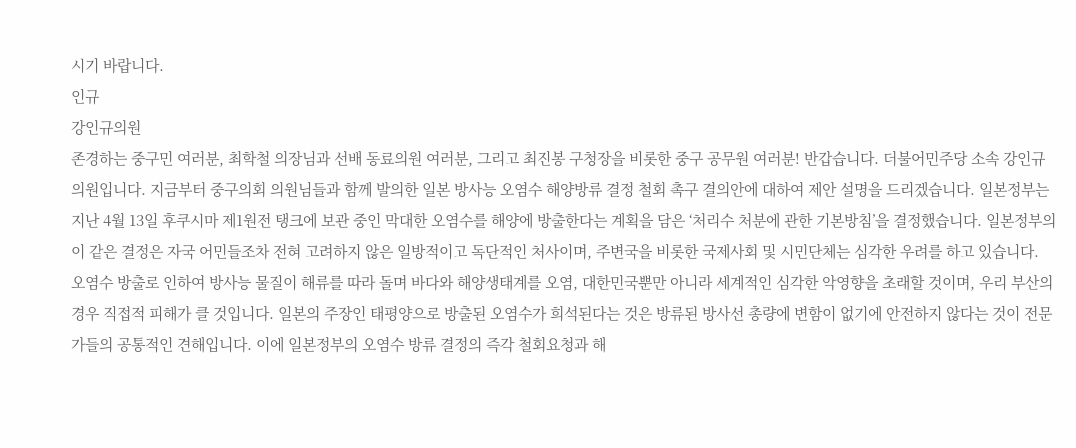시기 바랍니다.
인규
강인규의원
존경하는 중구민 여러분, 최학철 의장님과 선배 동료의원 여러분, 그리고 최진봉 구청장을 비롯한 중구 공무원 여러분! 반갑습니다. 더불어민주당 소속 강인규의원입니다. 지금부터 중구의회 의원님들과 함께 발의한 일본 방사능 오염수 해양방류 결정 철회 촉구 결의안에 대하여 제안 설명을 드리겠습니다. 일본정부는 지난 4월 13일 후쿠시마 제1원전 탱크에 보관 중인 막대한 오염수를 해양에 방출한다는 계획을 담은 ‘처리수 처분에 관한 기본방침’을 결정했습니다. 일본정부의 이 같은 결정은 자국 어민들조차 전혀 고려하지 않은 일방적이고 독단적인 처사이며, 주변국을 비롯한 국제사회 및 시민단체는 심각한 우려를 하고 있습니다. 오염수 방출로 인하여 방사능 물질이 해류를 따라 돌며 바다와 해양생태계를 오염, 대한민국뿐만 아니라 세계적인 심각한 악영향을 초래할 것이며, 우리 부산의 경우 직접적 피해가 클 것입니다. 일본의 주장인 태평양으로 방출된 오염수가 희석된다는 것은 방류된 방사선 총량에 변함이 없기에 안전하지 않다는 것이 전문가들의 공통적인 견해입니다. 이에 일본정부의 오염수 방류 결정의 즉각 철회요청과 해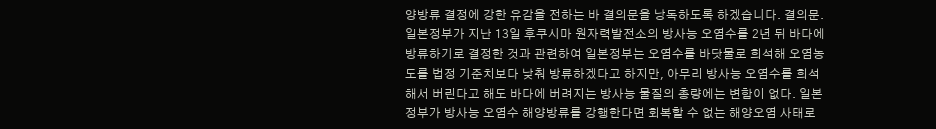양방류 결정에 강한 유감을 전하는 바 결의문을 낭독하도록 하겠습니다. 결의문. 일본정부가 지난 13일 후쿠시마 원자력발전소의 방사능 오염수를 2년 뒤 바다에 방류하기로 결정한 것과 관련하여 일본정부는 오염수를 바닷물로 희석해 오염농도를 법정 기준치보다 낮춰 방류하겠다고 하지만, 아무리 방사능 오염수를 희석해서 버린다고 해도 바다에 버려지는 방사능 물질의 총량에는 변함이 없다. 일본정부가 방사능 오염수 해양방류를 강행한다면 회복할 수 없는 해양오염 사태로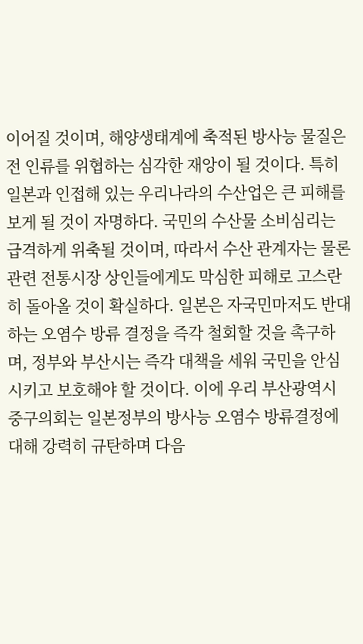이어질 것이며, 해양생태계에 축적된 방사능 물질은 전 인류를 위협하는 심각한 재앙이 될 것이다. 특히 일본과 인접해 있는 우리나라의 수산업은 큰 피해를 보게 될 것이 자명하다. 국민의 수산물 소비심리는 급격하게 위축될 것이며, 따라서 수산 관계자는 물론 관련 전통시장 상인들에게도 막심한 피해로 고스란히 돌아올 것이 확실하다. 일본은 자국민마저도 반대하는 오염수 방류 결정을 즉각 철회할 것을 촉구하며, 정부와 부산시는 즉각 대책을 세워 국민을 안심시키고 보호해야 할 것이다. 이에 우리 부산광역시 중구의회는 일본정부의 방사능 오염수 방류결정에 대해 강력히 규탄하며 다음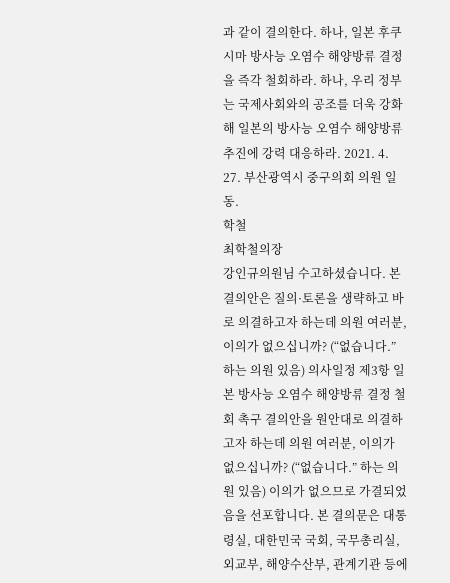과 같이 결의한다. 하나, 일본 후쿠시마 방사능 오염수 해양방류 결정을 즉각 철회하라. 하나, 우리 정부는 국제사회와의 공조를 더욱 강화해 일본의 방사능 오염수 해양방류 추진에 강력 대응하라. 2021. 4. 27. 부산광역시 중구의회 의원 일동.
학철
최학철의장
강인규의원님 수고하셨습니다. 본 결의안은 질의·토론을 생략하고 바로 의결하고자 하는데 의원 여러분, 이의가 없으십니까? (“없습니다.” 하는 의원 있음) 의사일정 제3항 일본 방사능 오염수 해양방류 결정 철회 촉구 결의안을 원안대로 의결하고자 하는데 의원 여러분, 이의가 없으십니까? (“없습니다.” 하는 의원 있음) 이의가 없으므로 가결되었음을 선포합니다. 본 결의문은 대통령실, 대한민국 국회, 국무총리실, 외교부, 해양수산부, 관계기관 등에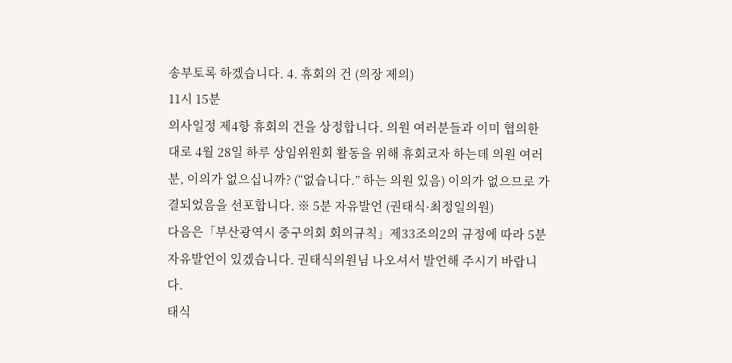송부토록 하겠습니다. 4. 휴회의 건 (의장 제의)
11시 15분
의사일정 제4항 휴회의 건을 상정합니다. 의원 여러분들과 이미 협의한 대로 4월 28일 하루 상임위원회 활동을 위해 휴회코자 하는데 의원 여러분, 이의가 없으십니까? (“없습니다.” 하는 의원 있음) 이의가 없으므로 가결되었음을 선포합니다. ※ 5분 자유발언 (권태식·최정일의원)
다음은「부산광역시 중구의회 회의규칙」제33조의2의 규정에 따라 5분 자유발언이 있겠습니다. 권태식의원님 나오셔서 발언해 주시기 바랍니다.
태식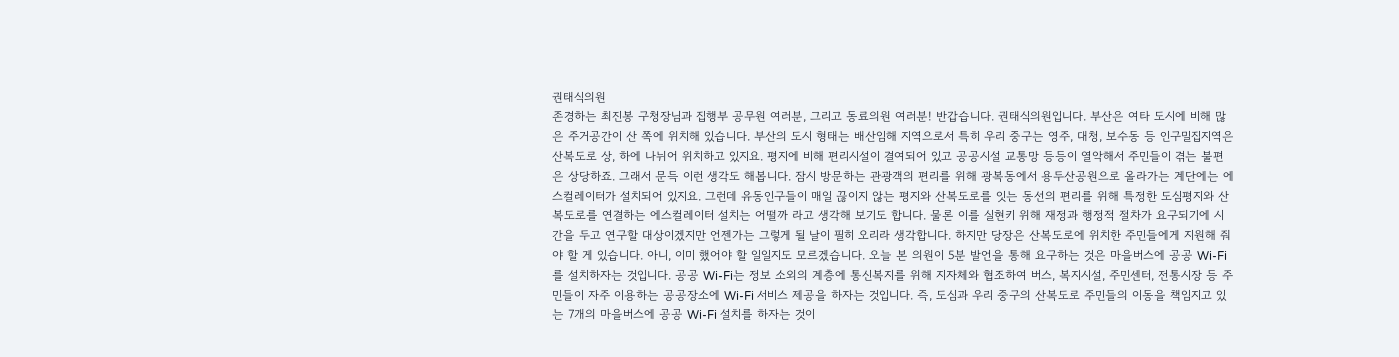권태식의원
존경하는 최진봉 구청장님과 집행부 공무원 여러분, 그리고 동료의원 여러분! 반갑습니다. 권태식의원입니다. 부산은 여타 도시에 비해 많은 주거공간이 산 쪽에 위치해 있습니다. 부산의 도시 형태는 배산임해 지역으로서 특히 우리 중구는 영주, 대청, 보수동 등 인구밀집지역은 산복도로 상, 하에 나뉘어 위치하고 있지요. 평지에 비해 편리시설이 결여되어 있고 공공시설 교통망 등등이 열악해서 주민들이 겪는 불편은 상당하죠. 그래서 문득 이런 생각도 해봅니다. 잠시 방문하는 관광객의 편리를 위해 광복동에서 용두산공원으로 올라가는 계단에는 에스컬레이터가 설치되어 있지요. 그런데 유동인구들이 매일 끊이지 않는 평지와 산복도로를 잇는 동선의 편리를 위해 특정한 도심평지와 산복도로를 연결하는 에스컬레이터 설치는 어떨까 라고 생각해 보기도 합니다. 물론 이를 실현키 위해 재정과 행정적 절차가 요구되기에 시간을 두고 연구할 대상이겠지만 언젠가는 그렇게 될 날이 필히 오리라 생각합니다. 하지만 당장은 산복도로에 위치한 주민들에게 지원해 줘야 할 게 있습니다. 아니, 이미 했어야 할 일일지도 모르겠습니다. 오늘 본 의원이 5분 발언을 통해 요구하는 것은 마을버스에 공공 Wi-Fi를 설치하자는 것입니다. 공공 Wi-Fi는 정보 소외의 계층에 통신복지를 위해 지자체와 협조하여 버스, 복지시설, 주민센터, 전통시장 등 주민들이 자주 이용하는 공공장소에 Wi-Fi 서비스 제공을 하자는 것입니다. 즉, 도심과 우리 중구의 산복도로 주민들의 이동을 책임지고 있는 7개의 마을버스에 공공 Wi-Fi 설치를 하자는 것이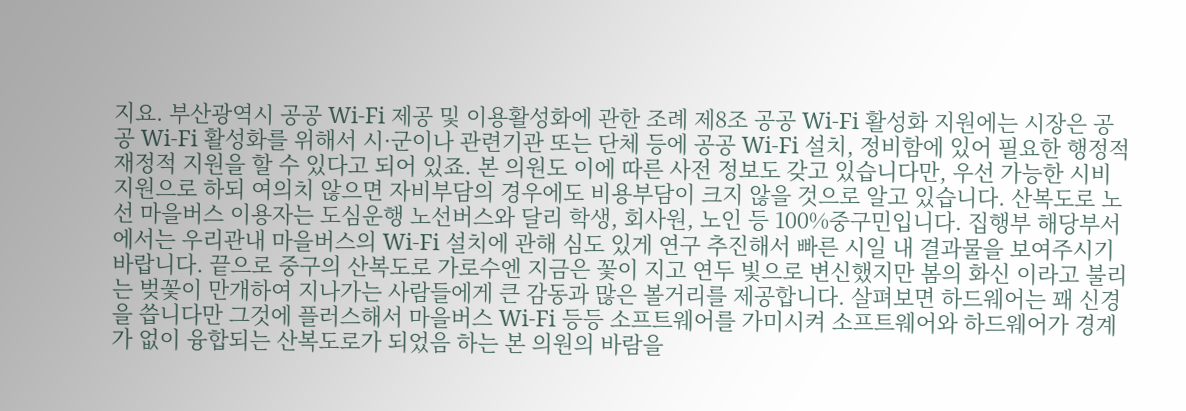지요. 부산광역시 공공 Wi-Fi 제공 및 이용활성화에 관한 조례 제8조 공공 Wi-Fi 활성화 지원에는 시장은 공공 Wi-Fi 활성화를 위해서 시·군이나 관련기관 또는 단체 등에 공공 Wi-Fi 설치, 정비함에 있어 필요한 행정적 재정적 지원을 할 수 있다고 되어 있죠. 본 의원도 이에 따른 사전 정보도 갖고 있습니다만, 우선 가능한 시비 지원으로 하되 여의치 않으면 자비부담의 경우에도 비용부담이 크지 않을 것으로 알고 있습니다. 산복도로 노선 마을버스 이용자는 도심운행 노선버스와 달리 학생, 회사원, 노인 등 100%중구민입니다. 집행부 해당부서에서는 우리관내 마을버스의 Wi-Fi 설치에 관해 심도 있게 연구 추진해서 빠른 시일 내 결과물을 보여주시기 바랍니다. 끝으로 중구의 산복도로 가로수엔 지금은 꽃이 지고 연두 빛으로 변신했지만 봄의 화신 이라고 불리는 벚꽃이 만개하여 지나가는 사람들에게 큰 감동과 많은 볼거리를 제공합니다. 살펴보면 하드웨어는 꽤 신경을 씁니다만 그것에 플러스해서 마을버스 Wi-Fi 등등 소프트웨어를 가미시켜 소프트웨어와 하드웨어가 경계가 없이 융합되는 산복도로가 되었음 하는 본 의원의 바람을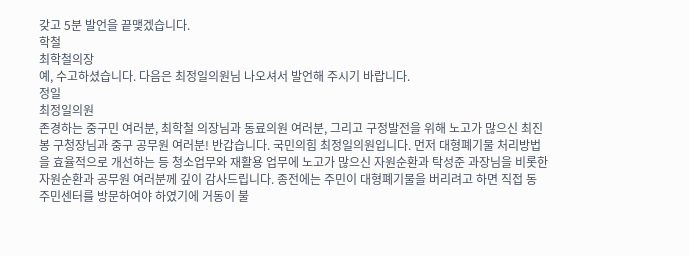갖고 5분 발언을 끝맺겠습니다.
학철
최학철의장
예, 수고하셨습니다. 다음은 최정일의원님 나오셔서 발언해 주시기 바랍니다.
정일
최정일의원
존경하는 중구민 여러분, 최학철 의장님과 동료의원 여러분, 그리고 구정발전을 위해 노고가 많으신 최진봉 구청장님과 중구 공무원 여러분! 반갑습니다. 국민의힘 최정일의원입니다. 먼저 대형폐기물 처리방법을 효율적으로 개선하는 등 청소업무와 재활용 업무에 노고가 많으신 자원순환과 탁성준 과장님을 비롯한 자원순환과 공무원 여러분께 깊이 감사드립니다. 종전에는 주민이 대형폐기물을 버리려고 하면 직접 동 주민센터를 방문하여야 하였기에 거동이 불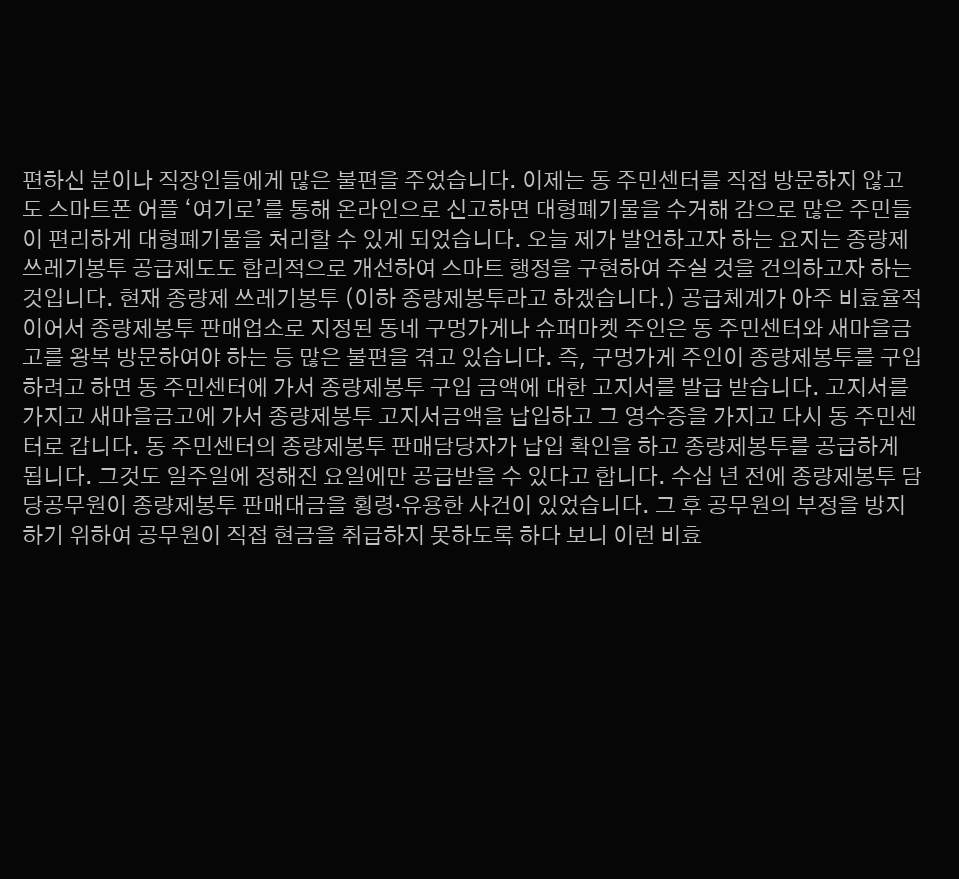편하신 분이나 직장인들에게 많은 불편을 주었습니다. 이제는 동 주민센터를 직접 방문하지 않고도 스마트폰 어플 ‘여기로’를 통해 온라인으로 신고하면 대형폐기물을 수거해 감으로 많은 주민들이 편리하게 대형폐기물을 처리할 수 있게 되었습니다. 오늘 제가 발언하고자 하는 요지는 종량제 쓰레기봉투 공급제도도 합리적으로 개선하여 스마트 행정을 구현하여 주실 것을 건의하고자 하는 것입니다. 현재 종량제 쓰레기봉투 (이하 종량제봉투라고 하겠습니다.) 공급체계가 아주 비효율적이어서 종량제봉투 판매업소로 지정된 동네 구멍가게나 슈퍼마켓 주인은 동 주민센터와 새마을금고를 왕복 방문하여야 하는 등 많은 불편을 겪고 있습니다. 즉, 구멍가게 주인이 종량제봉투를 구입하려고 하면 동 주민센터에 가서 종량제봉투 구입 금액에 대한 고지서를 발급 받습니다. 고지서를 가지고 새마을금고에 가서 종량제봉투 고지서금액을 납입하고 그 영수증을 가지고 다시 동 주민센터로 갑니다. 동 주민센터의 종량제봉투 판매담당자가 납입 확인을 하고 종량제봉투를 공급하게 됩니다. 그것도 일주일에 정해진 요일에만 공급받을 수 있다고 합니다. 수십 년 전에 종량제봉투 담당공무원이 종량제봉투 판매대금을 횡령·유용한 사건이 있었습니다. 그 후 공무원의 부정을 방지하기 위하여 공무원이 직접 현금을 취급하지 못하도록 하다 보니 이런 비효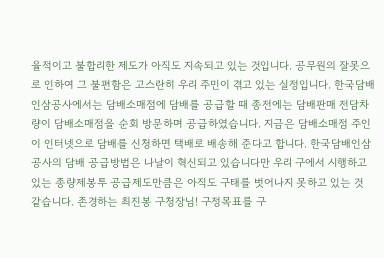율적이고 불합리한 제도가 아직도 지속되고 있는 것입니다. 공무원의 잘못으로 인하여 그 불편함은 고스란히 우리 주민이 겪고 있는 실정입니다. 한국담배인삼공사에서는 담배소매점에 담배를 공급할 때 종전에는 담배판매 전담차량이 담배소매점을 순회 방문하며 공급하였습니다. 지금은 담배소매점 주인이 인터넷으로 담배를 신청하면 택배로 배송해 준다고 합니다. 한국담배인삼공사의 담배 공급방법은 나날이 혁신되고 있습니다만 우리 구에서 시행하고 있는 종량제봉투 공급제도만큼은 아직도 구태를 벗어나지 못하고 있는 것 같습니다. 존경하는 최진봉 구청장님! 구정목표를 구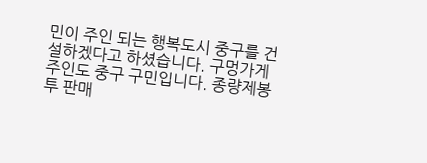민이 주인 되는 행복도시 중구를 건설하겠다고 하셨습니다. 구멍가게 주인도 중구 구민입니다. 종량제봉투 판매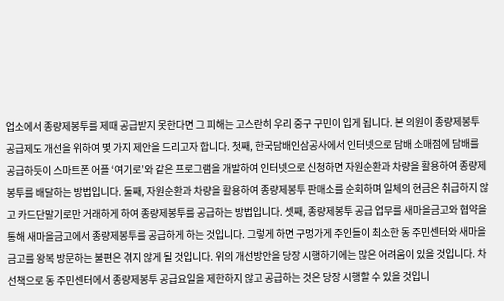업소에서 종량제봉투를 제때 공급받지 못한다면 그 피해는 고스란히 우리 중구 구민이 입게 됩니다. 본 의원이 종량제봉투 공급제도 개선을 위하여 몇 가지 제안을 드리고자 합니다. 첫째, 한국담배인삼공사에서 인터넷으로 담배 소매점에 담배를 공급하듯이 스마트폰 어플 ‘여기로’와 같은 프로그램을 개발하여 인터넷으로 신청하면 자원순환과 차량을 활용하여 종량제봉투를 배달하는 방법입니다. 둘째, 자원순환과 차량을 활용하여 종량제봉투 판매소를 순회하며 일체의 현금은 취급하지 않고 카드단말기로만 거래하게 하여 종량제봉투를 공급하는 방법입니다. 셋째, 종량제봉투 공급 업무를 새마을금고와 협약을 통해 새마을금고에서 종량제봉투를 공급하게 하는 것입니다. 그렇게 하면 구멍가게 주인들이 최소한 동 주민센터와 새마을금고를 왕복 방문하는 불편은 겪지 않게 될 것입니다. 위의 개선방안을 당장 시행하기에는 많은 어려움이 있을 것입니다. 차선책으로 동 주민센터에서 종량제봉투 공급요일을 제한하지 않고 공급하는 것은 당장 시행할 수 있을 것입니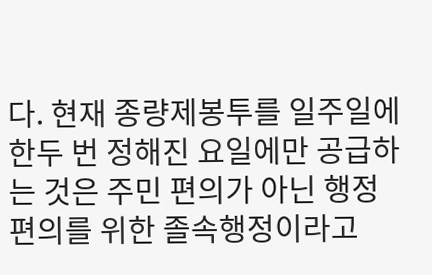다. 현재 종량제봉투를 일주일에 한두 번 정해진 요일에만 공급하는 것은 주민 편의가 아닌 행정 편의를 위한 졸속행정이라고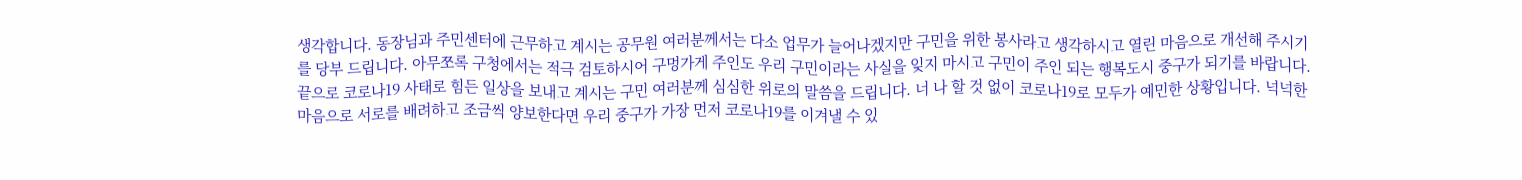생각합니다. 동장님과 주민센터에 근무하고 계시는 공무원 여러분께서는 다소 업무가 늘어나겠지만 구민을 위한 봉사라고 생각하시고 열린 마음으로 개선해 주시기를 당부 드립니다. 아무쪼록 구청에서는 적극 검토하시어 구멍가게 주인도 우리 구민이라는 사실을 잊지 마시고 구민이 주인 되는 행복도시 중구가 되기를 바랍니다. 끝으로 코로나19 사태로 힘든 일상을 보내고 계시는 구민 여러분께 심심한 위로의 말씀을 드립니다. 너 나 할 것 없이 코로나19로 모두가 예민한 상황입니다. 넉넉한 마음으로 서로를 배려하고 조금씩 양보한다면 우리 중구가 가장 먼저 코로나19를 이겨낼 수 있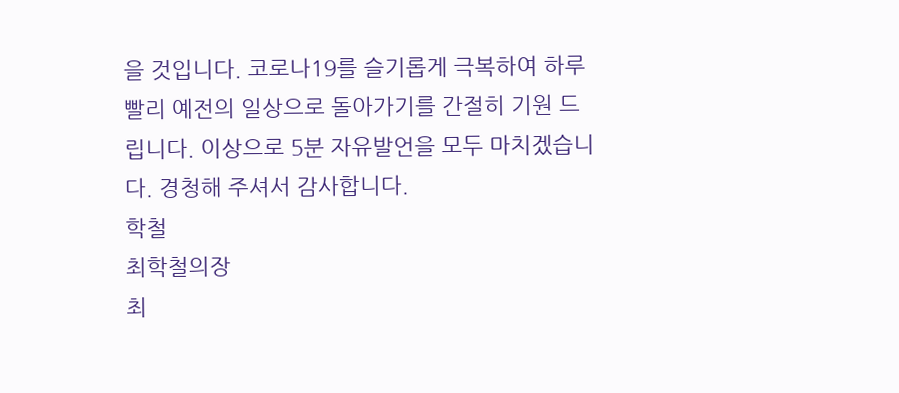을 것입니다. 코로나19를 슬기롭게 극복하여 하루빨리 예전의 일상으로 돌아가기를 간절히 기원 드립니다. 이상으로 5분 자유발언을 모두 마치겠습니다. 경청해 주셔서 감사합니다.
학철
최학철의장
최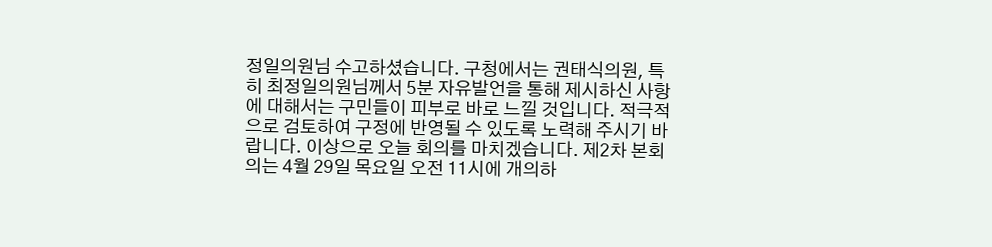정일의원님 수고하셨습니다. 구청에서는 권태식의원, 특히 최정일의원님께서 5분 자유발언을 통해 제시하신 사항에 대해서는 구민들이 피부로 바로 느낄 것입니다. 적극적으로 검토하여 구정에 반영될 수 있도록 노력해 주시기 바랍니다. 이상으로 오늘 회의를 마치겠습니다. 제2차 본회의는 4월 29일 목요일 오전 11시에 개의하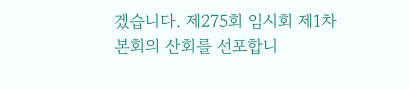겠습니다. 제275회 임시회 제1차 본회의 산회를 선포합니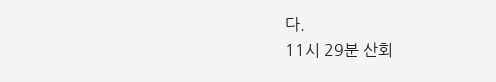다.
11시 29분 산회